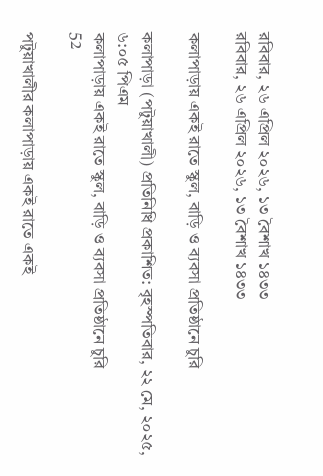রবিবার, ২৬ এপ্রিল ২০২৬, ১৩ বৈশাখ ১৪৩৩
রবিবার, ২৬ এপ্রিল ২০২৬, ১৩ বৈশাখ ১৪৩৩

কলাপাড়ায় একই রাতে স্কুল, বাড়ি ও ব্যবসা প্রতিষ্ঠানে চুরি

কলাপাড়া (পটুয়াখালী) প্রতিনিধি প্রকাশিত: বৃহস্পতিবার, ২২ মে, ২০২৫, ৬:০৫ পিএম
কলাপাড়ায় একই রাতে স্কুল, বাড়ি ও ব্যবসা প্রতিষ্ঠানে চুরি
52

পটুয়াখালীর কলাপাড়ায় একই রাতে একই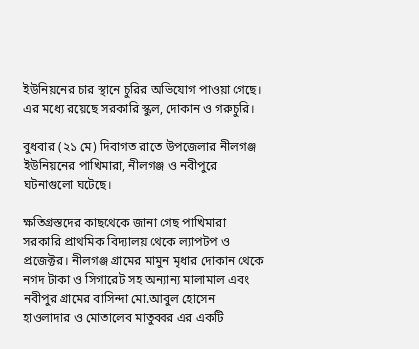ইউনিয়নের চার স্থানে চুরির অভিযোগ পাওয়া গেছে। এর মধ্যে রয়েছে সরকারি স্কুল, দোকান ও গরুচুরি।

বুধবার (২১ মে) দিবাগত রাতে উপজেলার নীলগঞ্জ ইউনিয়নের পাখিমারা, নীলগঞ্জ ও নবীপুরে ঘটনাগুলো ঘটেছে।

ক্ষতিগ্রস্তদের কাছথেকে জানা গেছ পাখিমারা সরকারি প্রাথমিক বিদ্যালয় থেকে ল্যাপটপ ও প্রজেক্টর। নীলগঞ্জ গ্রামের মামুন মৃধার দোকান থেকে নগদ টাকা ও সিগারেট সহ অন্যান্য মালামাল এবং নবীপুর গ্রামের বাসিন্দা মো.আবুল হোসেন হাওলাদার ও মোতালেব মাতুব্বর এর একটি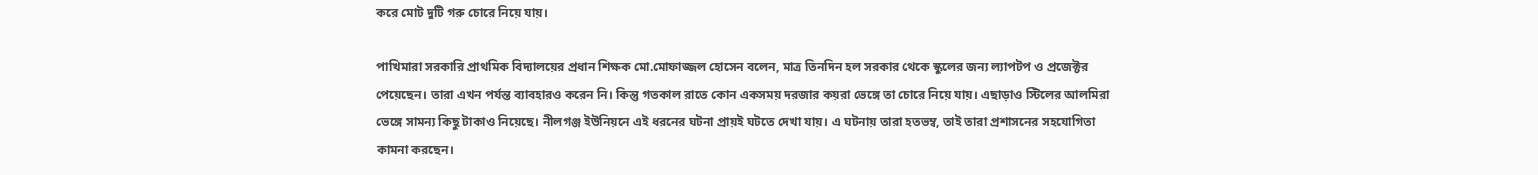করে মোট দুটি গরু চোরে নিয়ে যায়।

পাখিমারা সরকারি প্রাথমিক বিদ্যালয়ের প্রধান শিক্ষক মো.মোফাজ্জল হোসেন বলেন, মাত্র তিনদিন হল সরকার থেকে স্কুলের জন্য ল্যাপটপ ও প্রজেক্টর পেয়েছেন। তারা এখন পর্যন্ত ব্যাবহারও করেন নি। কিন্তু গতকাল রাতে কোন একসময় দরজার কয়রা ভেঙ্গে তা চোরে নিয়ে যায়। এছাড়াও স্টিলের আলমিরা ভেঙ্গে সামন্য কিছু টাকাও নিয়েছে। নীলগঞ্জ ইউনিয়নে এই ধরনের ঘটনা প্রায়ই ঘটতে দেখা যায়। এ ঘটনায় তারা হতভম্ব, তাই তারা প্রশাসনের সহযোগিতা কামনা করছেন।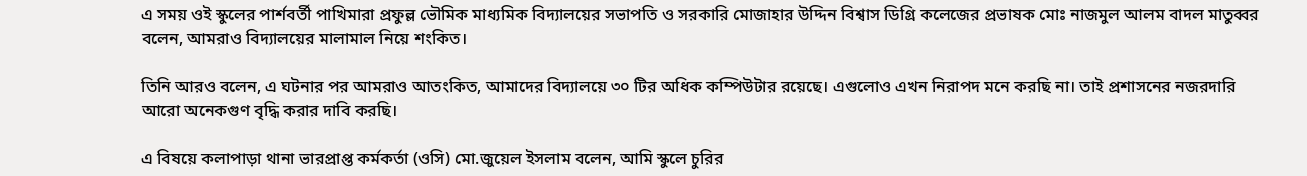এ সময় ওই স্কুলের পার্শবর্তী পাখিমারা প্রফুল্ল ভৌমিক মাধ্যমিক বিদ্যালয়ের সভাপতি ও সরকারি মোজাহার উদ্দিন বিশ্বাস ডিগ্রি কলেজের প্রভাষক মোঃ নাজমুল আলম বাদল মাতুব্বর বলেন, আমরাও বিদ্যালয়ের মালামাল নিয়ে শংকিত।

তিনি আরও বলেন, এ ঘটনার পর আমরাও আতংকিত, আমাদের বিদ্যালয়ে ৩০ টির অধিক কম্পিউটার রয়েছে। এগুলোও এখন নিরাপদ মনে করছি না। তাই প্রশাসনের নজরদারি আরো অনেকগুণ বৃদ্ধি করার দাবি করছি।

এ বিষয়ে কলাপাড়া থানা ভারপ্রাপ্ত কর্মকর্তা (ওসি) মো.জুয়েল ইসলাম বলেন, আমি স্কুলে চুরির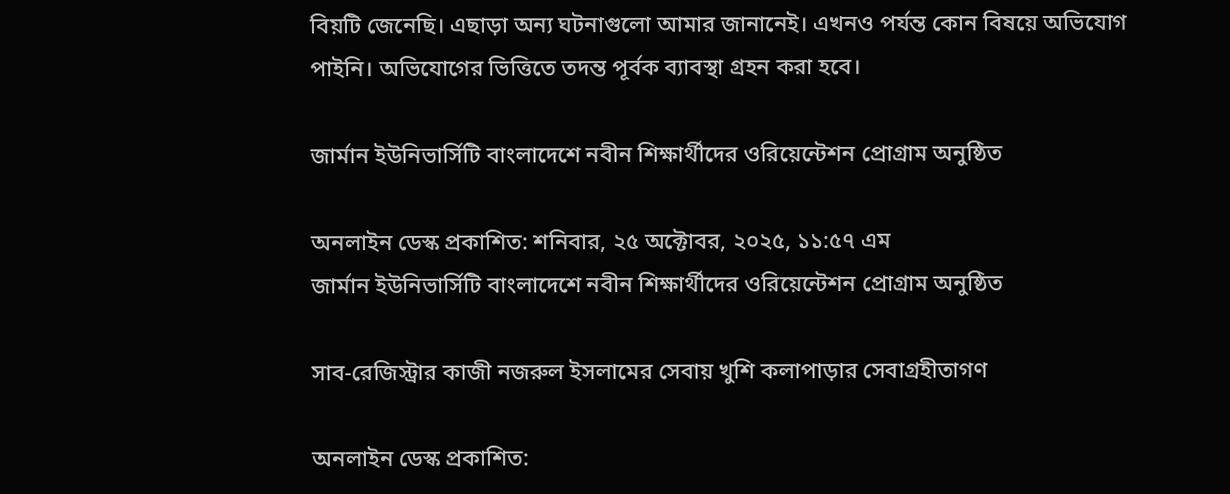বিয়টি জেনেছি। এছাড়া অন্য ঘটনাগুলো আমার জানানেই। এখনও পর্যন্ত কোন বিষয়ে অভিযোগ পাইনি। অভিযোগের ভিত্তিতে তদন্ত পূর্বক ব্যাবস্থা গ্রহন করা হবে।

জার্মান ইউনিভার্সিটি বাংলাদেশে নবীন শিক্ষার্থীদের ওরিয়েন্টেশন প্রোগ্রাম অনুষ্ঠিত

অনলাইন ডেস্ক প্রকাশিত: শনিবার, ২৫ অক্টোবর, ২০২৫, ১১:৫৭ এম
জার্মান ইউনিভার্সিটি বাংলাদেশে নবীন শিক্ষার্থীদের ওরিয়েন্টেশন প্রোগ্রাম অনুষ্ঠিত

সাব-রেজিস্ট্রার কাজী নজরুল ইসলামের সেবায় খুশি কলাপাড়ার সেবাগ্রহীতাগণ

অনলাইন ডেস্ক প্রকাশিত: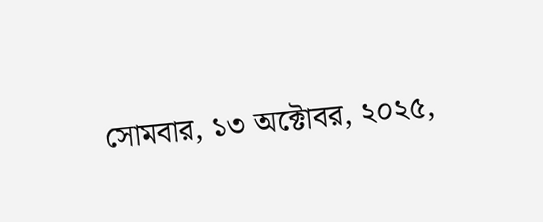সোমবার, ১৩ অক্টোবর, ২০২৫,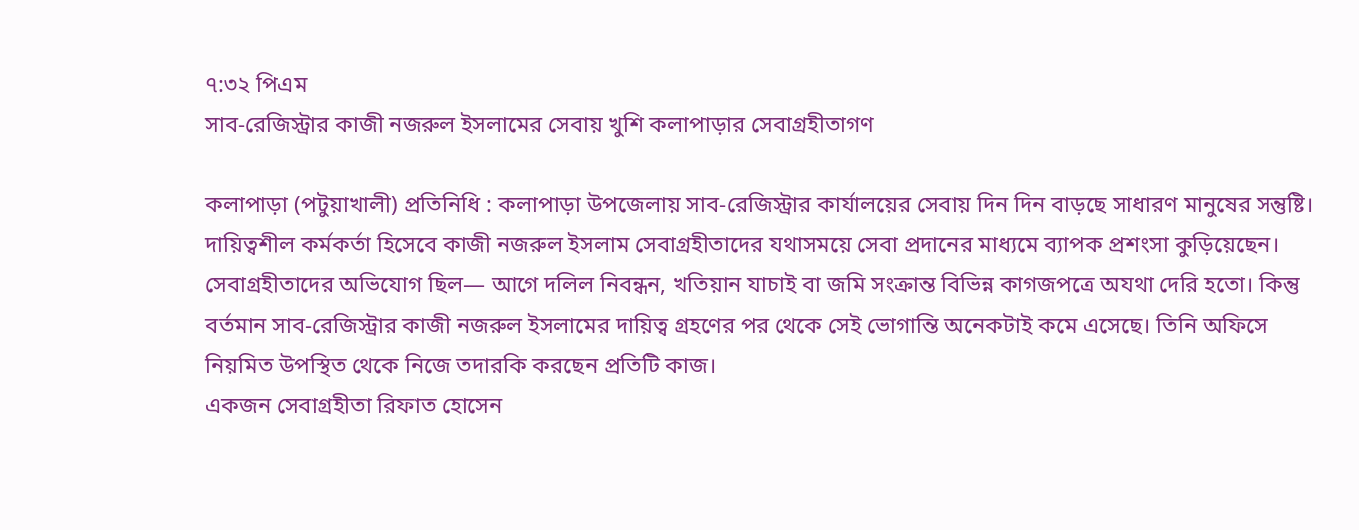৭:৩২ পিএম
সাব-রেজিস্ট্রার কাজী নজরুল ইসলামের সেবায় খুশি কলাপাড়ার সেবাগ্রহীতাগণ

কলাপাড়া (পটুয়াখালী) প্রতিনিধি : কলাপাড়া উপজেলায় সাব-রেজিস্ট্রার কার্যালয়ের সেবায় দিন দিন বাড়ছে সাধারণ মানুষের সন্তুষ্টি। দায়িত্বশীল কর্মকর্তা হিসেবে কাজী নজরুল ইসলাম সেবাগ্রহীতাদের যথাসময়ে সেবা প্রদানের মাধ্যমে ব্যাপক প্রশংসা কুড়িয়েছেন।
সেবাগ্রহীতাদের অভিযোগ ছিল— আগে দলিল নিবন্ধন, খতিয়ান যাচাই বা জমি সংক্রান্ত বিভিন্ন কাগজপত্রে অযথা দেরি হতো। কিন্তু বর্তমান সাব-রেজিস্ট্রার কাজী নজরুল ইসলামের দায়িত্ব গ্রহণের পর থেকে সেই ভোগান্তি অনেকটাই কমে এসেছে। তিনি অফিসে নিয়মিত উপস্থিত থেকে নিজে তদারকি করছেন প্রতিটি কাজ।
একজন সেবাগ্রহীতা রিফাত হোসেন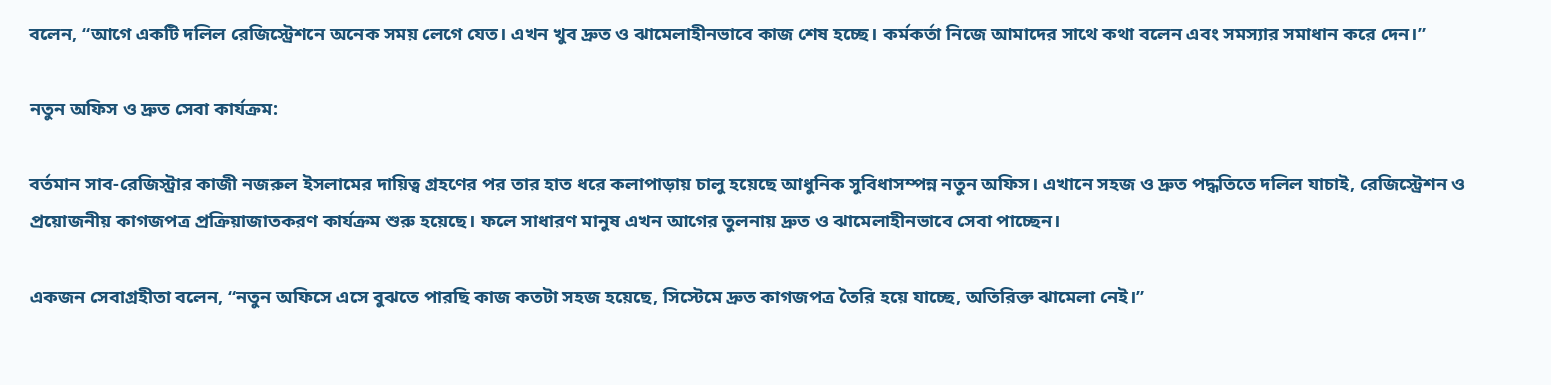বলেন, “আগে একটি দলিল রেজিস্ট্রেশনে অনেক সময় লেগে যেত। এখন খুব দ্রুত ও ঝামেলাহীনভাবে কাজ শেষ হচ্ছে। কর্মকর্তা নিজে আমাদের সাথে কথা বলেন এবং সমস্যার সমাধান করে দেন।”

নতুন অফিস ও দ্রুত সেবা কার্যক্রম:

বর্তমান সাব-রেজিস্ট্রার কাজী নজরুল ইসলামের দায়িত্ব গ্রহণের পর তার হাত ধরে কলাপাড়ায় চালু হয়েছে আধুনিক সুবিধাসম্পন্ন নতুন অফিস। এখানে সহজ ও দ্রুত পদ্ধতিতে দলিল যাচাই, রেজিস্ট্রেশন ও প্রয়োজনীয় কাগজপত্র প্রক্রিয়াজাতকরণ কার্যক্রম শুরু হয়েছে। ফলে সাধারণ মানুষ এখন আগের তুলনায় দ্রুত ও ঝামেলাহীনভাবে সেবা পাচ্ছেন।

একজন সেবাগ্রহীতা বলেন, “নতুন অফিসে এসে বুঝতে পারছি কাজ কতটা সহজ হয়েছে, সিস্টেমে দ্রুত কাগজপত্র তৈরি হয়ে যাচ্ছে, অতিরিক্ত ঝামেলা নেই।”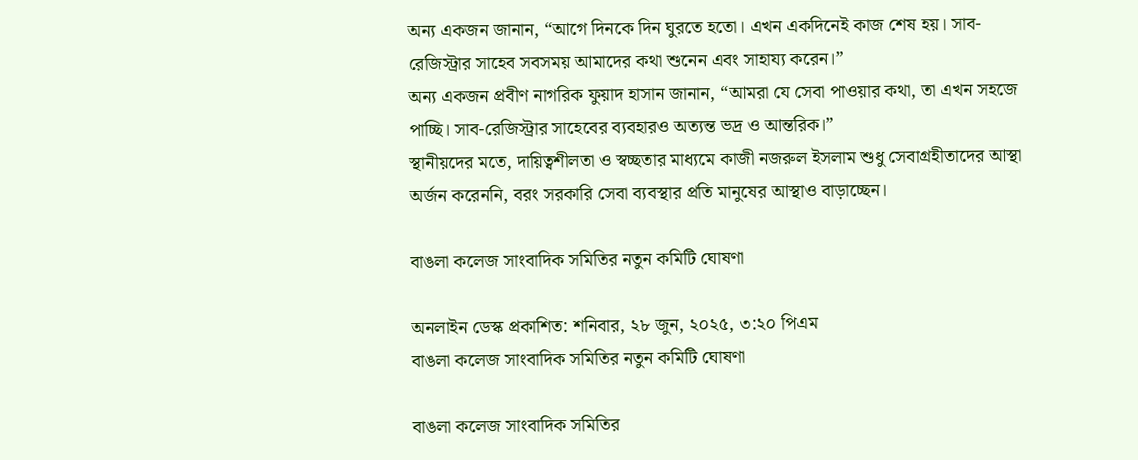অন্য একজন জানান, “আগে দিনকে দিন ঘুরতে হতো। এখন একদিনেই কাজ শেষ হয়। সাব-রেজিস্ট্রার সাহেব সবসময় আমাদের কথা শুনেন এবং সাহায্য করেন।”
অন্য একজন প্রবীণ নাগরিক ফুয়াদ হাসান জানান, “আমরা যে সেবা পাওয়ার কথা, তা এখন সহজে পাচ্ছি। সাব-রেজিস্ট্রার সাহেবের ব্যবহারও অত্যন্ত ভদ্র ও আন্তরিক।”
স্থানীয়দের মতে, দায়িত্বশীলতা ও স্বচ্ছতার মাধ্যমে কাজী নজরুল ইসলাম শুধু সেবাগ্রহীতাদের আস্থা অর্জন করেননি, বরং সরকারি সেবা ব্যবস্থার প্রতি মানুষের আস্থাও বাড়াচ্ছেন।

বাঙলা কলেজ সাংবাদিক সমিতির নতুন কমিটি ঘোষণা

অনলাইন ডেস্ক প্রকাশিত: শনিবার, ২৮ জুন, ২০২৫, ৩:২০ পিএম
বাঙলা কলেজ সাংবাদিক সমিতির নতুন কমিটি ঘোষণা

বাঙলা কলেজ সাংবাদিক সমিতির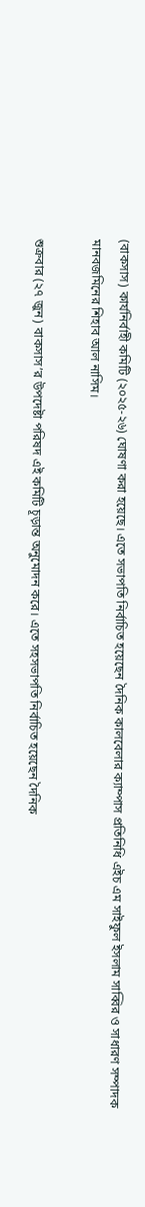(বাকসাস) কার্যনির্বাহী কমিটি (২০২৫-২৬) ঘোষণা করা হয়েছে। এতে সভাপতি নির্বাচিত হয়েছেন দৈনিক কালবেলার ক্যাম্পাস প্রতিনিধি এইচ এম সাইফুল ইসলাম সাব্বির ও সাধারণ সম্পাদক মানবজমিনের শিহাব আল নাসিম।

শুক্রবার (২৭ জুন) বাকসাস’র উপদেষ্টা পরিষদ এই কমিটি চূড়ান্ত অনুমোদন করে। এতে সহসভাপতি নির্বাচিত হয়েছেন দৈনিক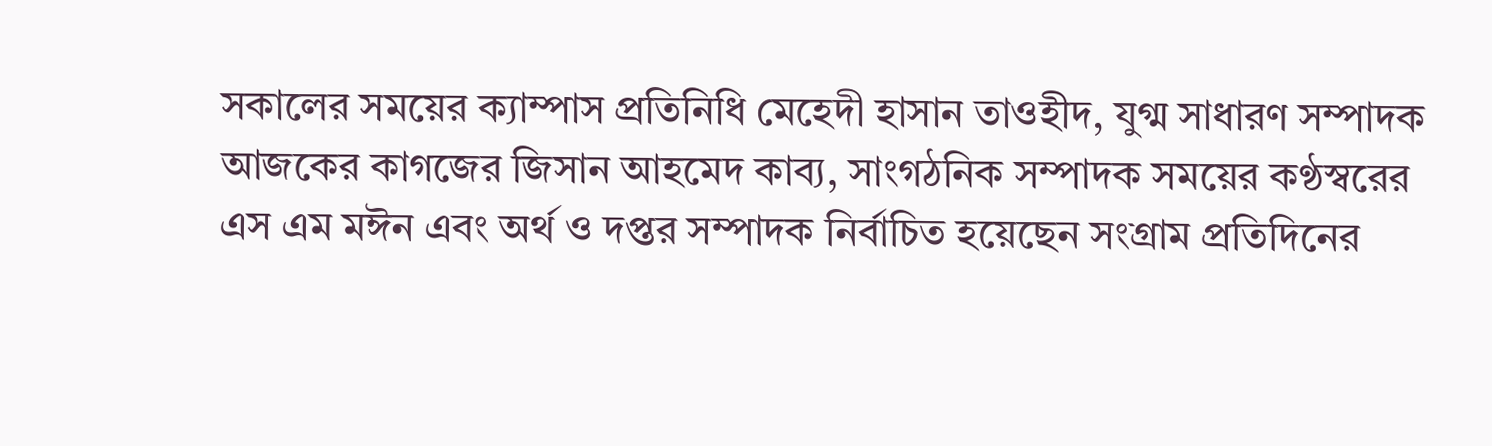সকালের সময়ের ক্যাম্পাস প্রতিনিধি মেহেদী হাসান তাওহীদ, যুগ্ম সাধারণ সম্পাদক আজকের কাগজের জিসান আহমেদ কাব্য, সাংগঠনিক সম্পাদক সময়ের কণ্ঠস্বরের এস এম মঈন এবং অর্থ ও দপ্তর সম্পাদক নির্বাচিত হয়েছেন সংগ্রাম প্রতিদিনের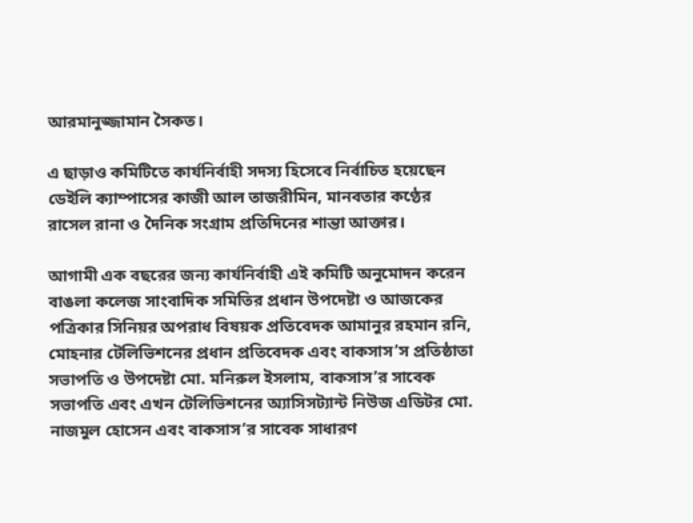আরমানুজ্জামান সৈকত।

এ ছাড়াও কমিটিতে কার্যনির্বাহী সদস্য হিসেবে নির্বাচিত হয়েছেন ডেইলি ক্যাম্পাসের কাজী আল তাজরীমিন, মানবতার কণ্ঠের রাসেল রানা ও দৈনিক সংগ্রাম প্রতিদিনের শান্তা আক্তার।

আগামী এক বছরের জন্য কার্যনির্বাহী এই কমিটি অনুমোদন করেন বাঙলা কলেজ সাংবাদিক সমিতির প্রধান উপদেষ্টা ও আজকের পত্রিকার সিনিয়র অপরাধ বিষয়ক প্রতিবেদক আমানুর রহমান রনি, মোহনার টেলিভিশনের প্রধান প্রতিবেদক এবং বাকসাস’স প্রতিষ্ঠাতা সভাপতি ও উপদেষ্টা মো. মনিরুল ইসলাম, বাকসাস’র সাবেক সভাপতি এবং এখন টেলিভিশনের অ্যাসিসট্যান্ট নিউজ এডিটর মো. নাজমুল হোসেন এবং বাকসাস’র সাবেক সাধারণ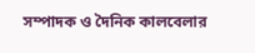সম্পাদক ও দৈনিক কালবেলার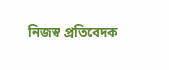নিজস্ব প্রতিবেদক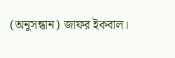(অনুসন্ধান) জাফর ইকবাল।